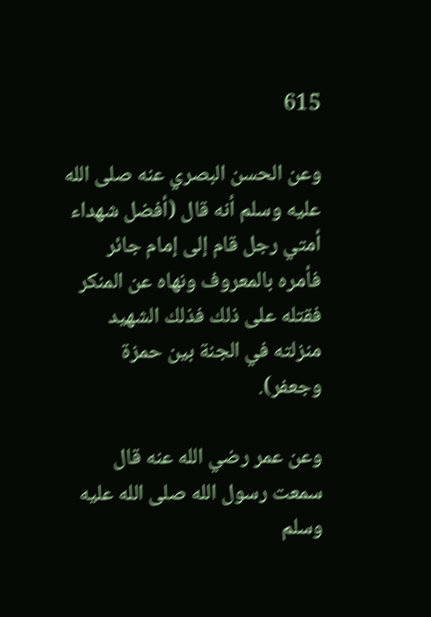615

وعن الحسن البصري عنه صلى الله عليه وسلم أنه قال (أفضل شهداء أمتي رجل قام إلى إمام جائر فأمره بالمعروف ونهاه عن المنكر فقتله على ذلك فذلك الشهيد منزلته في الجنة بين حمزة وجعفر).

وعن عمر رضي الله عنه قال سمعت رسول الله صلى الله عليه وسلم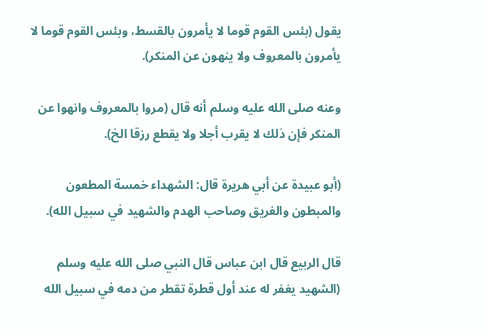يقول (بئس القوم قوما لا يأمرون بالقسط، وبئس القوم قوما لا يأمرون بالمعروف ولا ينهون عن المنكر).

وعنه صلى الله عليه وسلم أنه قال (مروا بالمعروف وانهوا عن المنكر فإن ذلك لا يقرب أجلا ولا يقطع رزقا الخ).

(أبو عبيدة عن أبي هريرة قال: الشهداء خمسة المطعون والمبطون والغريق وصاحب الهدم والشهيد في سبيل الله).

قال الربيع قال ابن عباس قال النبي صلى الله عليه وسلم (الشهيد يغفر له عند أول قطرة تقطر من دمه في سبيل الله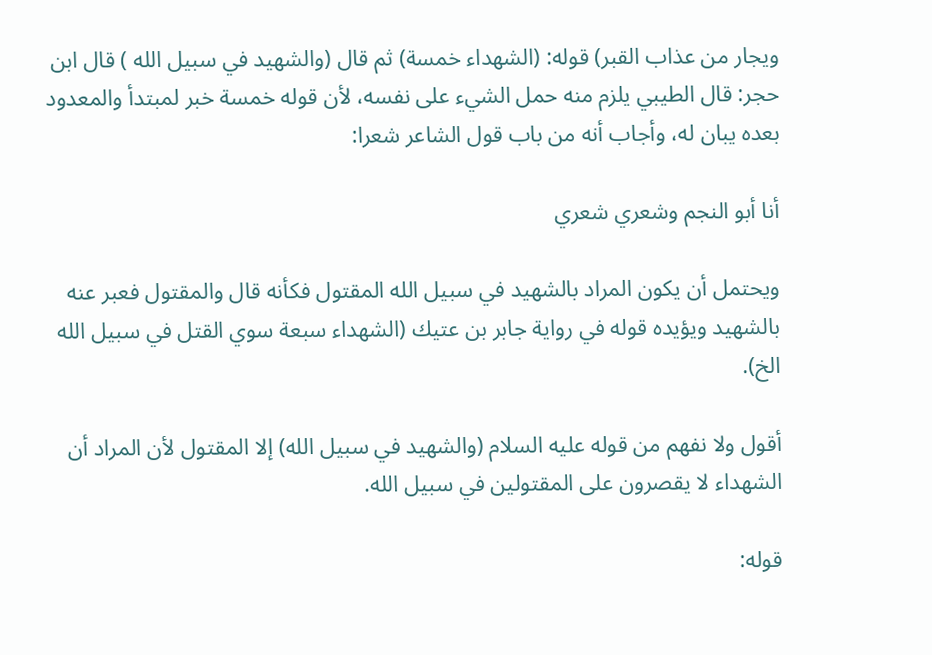ويجار من عذاب القبر) قوله: (الشهداء خمسة) ثم قال (والشهيد في سبيل الله ) قال ابن حجر: قال الطيبي يلزم منه حمل الشيء على نفسه، لأن قوله خمسة خبر لمبتدأ والمعدود بعده يبان له، وأجاب أنه من باب قول الشاعر شعرا:

أنا أبو النجم وشعري شعري

ويحتمل أن يكون المراد بالشهيد في سبيل الله المقتول فكأنه قال والمقتول فعبر عنه بالشهيد ويؤيده قوله في رواية جابر بن عتيك (الشهداء سبعة سوي القتل في سبيل الله الخ).

أقول ولا نفهم من قوله عليه السلام (والشهيد في سبيل الله) إلا المقتول لأن المراد أن الشهداء لا يقصرون على المقتولين في سبيل الله.

قوله: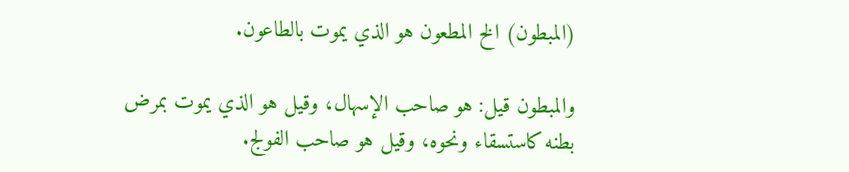(المبطون) الخ المطعون هو الذي يموت بالطاعون.

والمبطون قيل: هو صاحب الإسهال، وقيل هو الذي يموت بمرض بطنه كاستسقاء ونحوه، وقيل هو صاحب الفولج.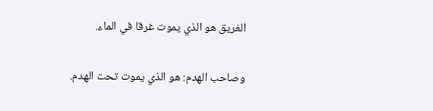الغريق هو الذي يموت غرقا في الماء.

وصاحب الهدم: هو الذي يموت تحت الهدم.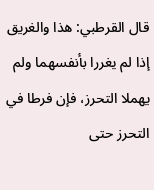قال القرطبي: هذا والغريق إذا لم يغررا بأنفسهما ولم يهملا التحرز، فإن فرطا في التحرز حتى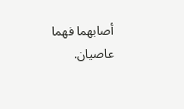أصابهما فهما عاصيان.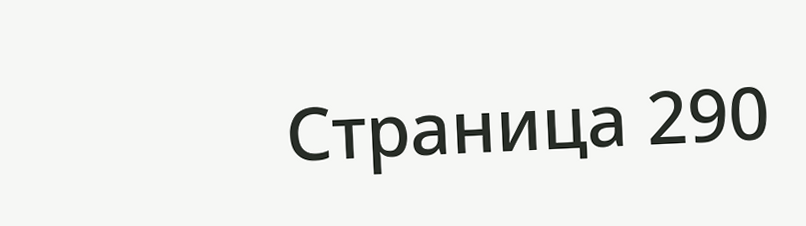Страница 290